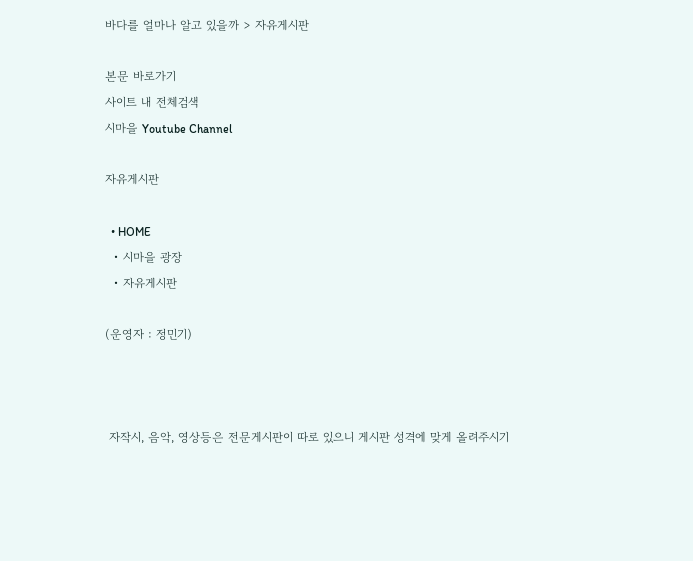바다를 얼마나 알고 있을까 > 자유게시판

본문 바로가기
사이트 내 전체검색
시마을 Youtube Channel

자유게시판

  • HOME
  • 시마을 광장
  • 자유게시판

(운영자 : 정민기)



 자작시, 음악, 영상등은 전문게시판이 따로 있으니 게시판 성격에 맞게 올려주시기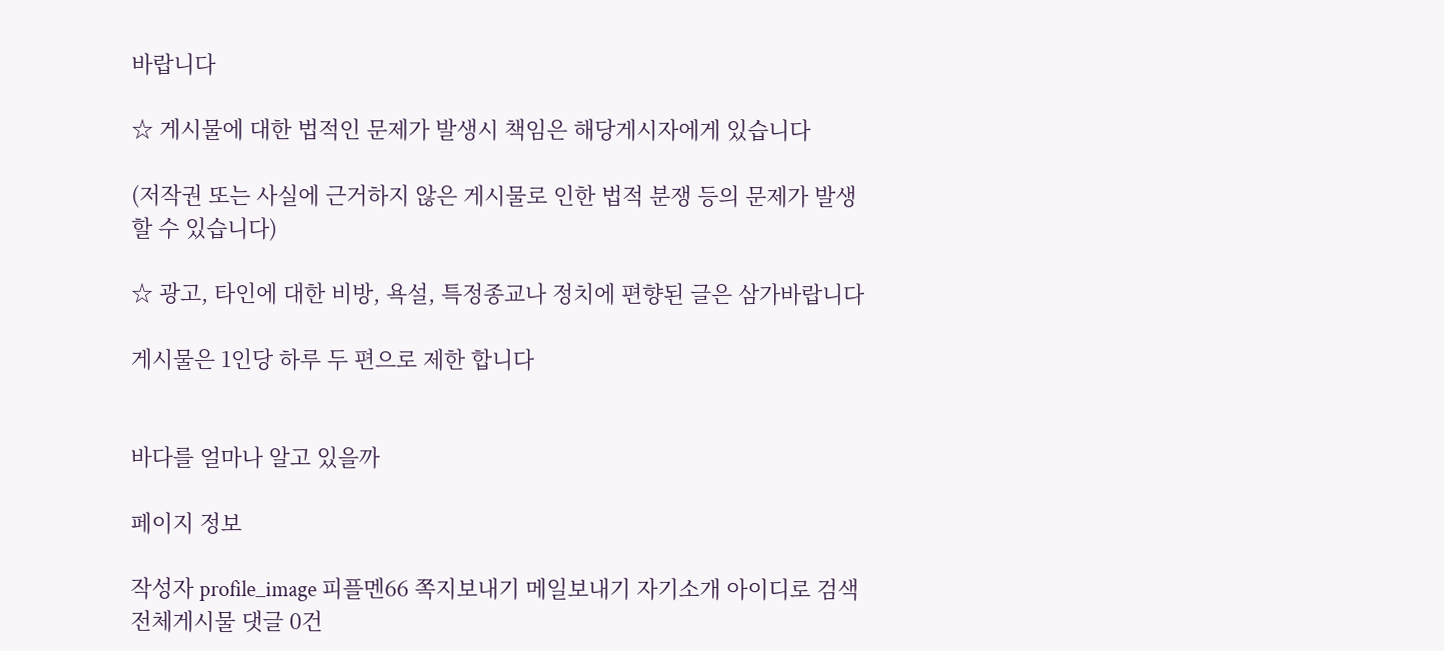바랍니다

☆ 게시물에 대한 법적인 문제가 발생시 책임은 해당게시자에게 있습니다

(저작권 또는 사실에 근거하지 않은 게시물로 인한 법적 분쟁 등의 문제가 발생할 수 있습니다)

☆ 광고, 타인에 대한 비방, 욕설, 특정종교나 정치에 편향된 글은 삼가바랍니다

게시물은 1인당 하루 두 편으로 제한 합니다


바다를 얼마나 알고 있을까

페이지 정보

작성자 profile_image 피플멘66 쪽지보내기 메일보내기 자기소개 아이디로 검색 전체게시물 댓글 0건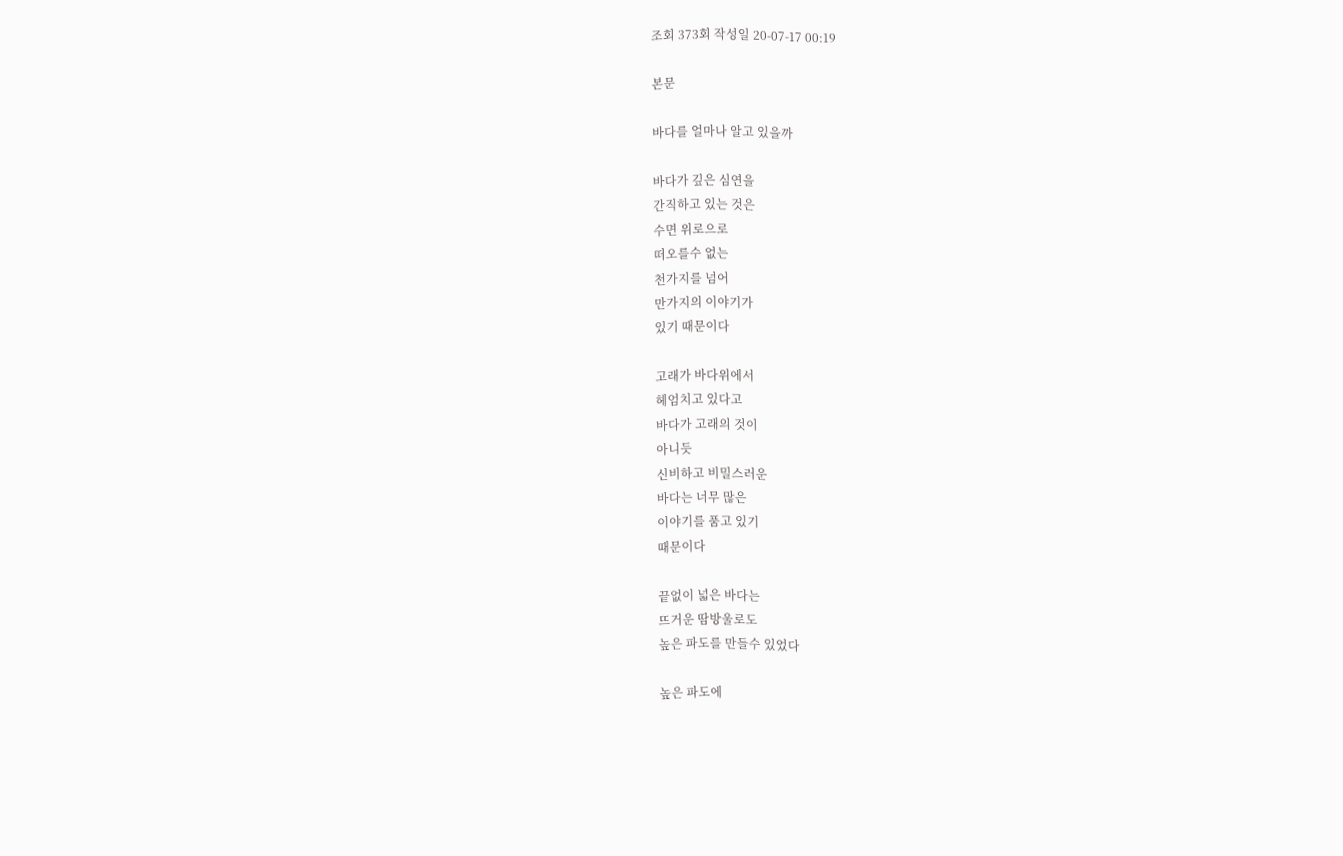조회 373회 작성일 20-07-17 00:19

본문

바다를 얼마나 알고 있을까

바다가 깊은 심연을
간직하고 있는 것은
수면 위로으로
떠오를수 없는
천가지를 넘어
만가지의 이야기가
있기 때문이다

고래가 바다위에서
헤엄치고 있다고
바다가 고래의 것이
아니듯
신비하고 비밀스러운
바다는 너무 많은
이야기를 품고 있기
때문이다

끝없이 넓은 바다는
뜨거운 땀방울로도
높은 파도를 만들수 있었다

높은 파도에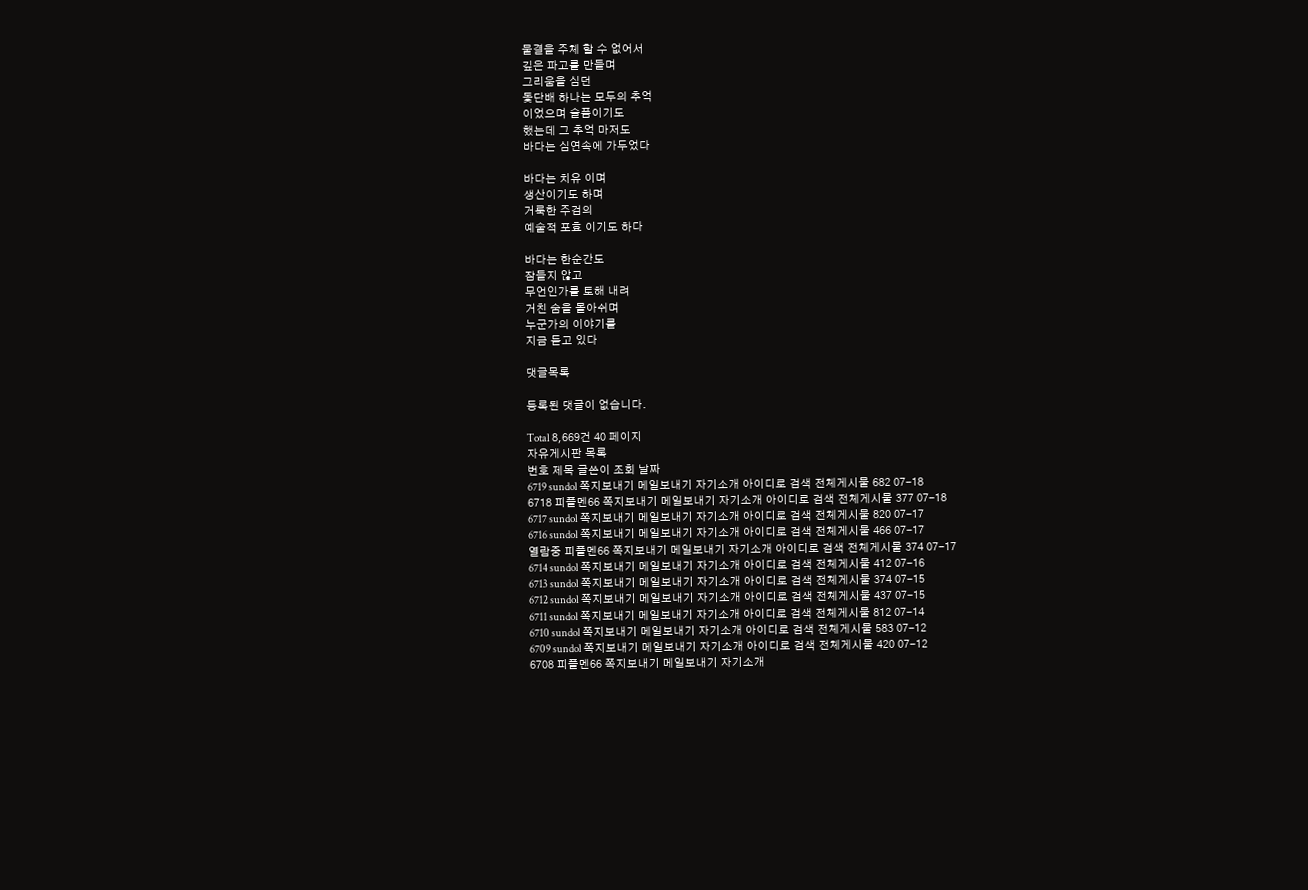물결을 주체 할 수 없어서
깊은 파고를 만들며
그리움을 심던
돛단배 하나는 모두의 추억
이었으며 슬픔이기도
했는데 그 추억 마저도
바다는 심연속에 가두었다

바다는 치유 이며
생산이기도 하며
거룩한 주검의
예술적 포효 이기도 하다

바다는 한순간도
잠들지 않고
무언인가를 토해 내려
거친 숨을 몰아쉬며
누군가의 이야기를
지금 듣고 있다

댓글목록

등록된 댓글이 없습니다.

Total 8,669건 40 페이지
자유게시판 목록
번호 제목 글쓴이 조회 날짜
6719 sundol 쪽지보내기 메일보내기 자기소개 아이디로 검색 전체게시물 682 07-18
6718 피플멘66 쪽지보내기 메일보내기 자기소개 아이디로 검색 전체게시물 377 07-18
6717 sundol 쪽지보내기 메일보내기 자기소개 아이디로 검색 전체게시물 820 07-17
6716 sundol 쪽지보내기 메일보내기 자기소개 아이디로 검색 전체게시물 466 07-17
열람중 피플멘66 쪽지보내기 메일보내기 자기소개 아이디로 검색 전체게시물 374 07-17
6714 sundol 쪽지보내기 메일보내기 자기소개 아이디로 검색 전체게시물 412 07-16
6713 sundol 쪽지보내기 메일보내기 자기소개 아이디로 검색 전체게시물 374 07-15
6712 sundol 쪽지보내기 메일보내기 자기소개 아이디로 검색 전체게시물 437 07-15
6711 sundol 쪽지보내기 메일보내기 자기소개 아이디로 검색 전체게시물 812 07-14
6710 sundol 쪽지보내기 메일보내기 자기소개 아이디로 검색 전체게시물 583 07-12
6709 sundol 쪽지보내기 메일보내기 자기소개 아이디로 검색 전체게시물 420 07-12
6708 피플멘66 쪽지보내기 메일보내기 자기소개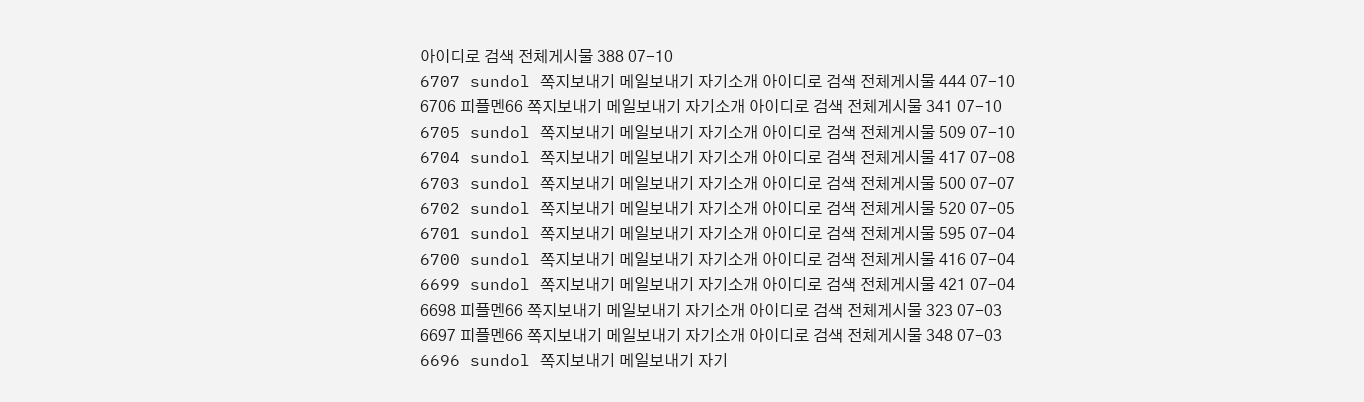아이디로 검색 전체게시물 388 07-10
6707 sundol 쪽지보내기 메일보내기 자기소개 아이디로 검색 전체게시물 444 07-10
6706 피플멘66 쪽지보내기 메일보내기 자기소개 아이디로 검색 전체게시물 341 07-10
6705 sundol 쪽지보내기 메일보내기 자기소개 아이디로 검색 전체게시물 509 07-10
6704 sundol 쪽지보내기 메일보내기 자기소개 아이디로 검색 전체게시물 417 07-08
6703 sundol 쪽지보내기 메일보내기 자기소개 아이디로 검색 전체게시물 500 07-07
6702 sundol 쪽지보내기 메일보내기 자기소개 아이디로 검색 전체게시물 520 07-05
6701 sundol 쪽지보내기 메일보내기 자기소개 아이디로 검색 전체게시물 595 07-04
6700 sundol 쪽지보내기 메일보내기 자기소개 아이디로 검색 전체게시물 416 07-04
6699 sundol 쪽지보내기 메일보내기 자기소개 아이디로 검색 전체게시물 421 07-04
6698 피플멘66 쪽지보내기 메일보내기 자기소개 아이디로 검색 전체게시물 323 07-03
6697 피플멘66 쪽지보내기 메일보내기 자기소개 아이디로 검색 전체게시물 348 07-03
6696 sundol 쪽지보내기 메일보내기 자기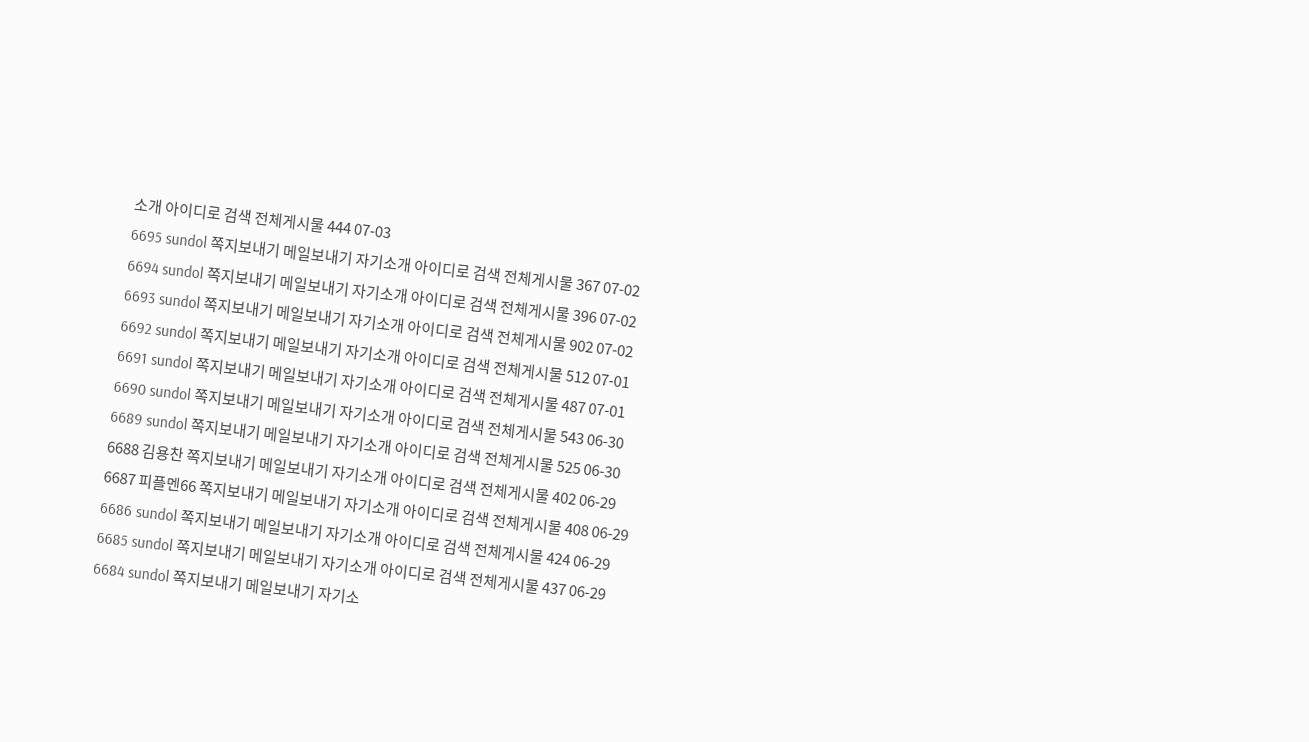소개 아이디로 검색 전체게시물 444 07-03
6695 sundol 쪽지보내기 메일보내기 자기소개 아이디로 검색 전체게시물 367 07-02
6694 sundol 쪽지보내기 메일보내기 자기소개 아이디로 검색 전체게시물 396 07-02
6693 sundol 쪽지보내기 메일보내기 자기소개 아이디로 검색 전체게시물 902 07-02
6692 sundol 쪽지보내기 메일보내기 자기소개 아이디로 검색 전체게시물 512 07-01
6691 sundol 쪽지보내기 메일보내기 자기소개 아이디로 검색 전체게시물 487 07-01
6690 sundol 쪽지보내기 메일보내기 자기소개 아이디로 검색 전체게시물 543 06-30
6689 sundol 쪽지보내기 메일보내기 자기소개 아이디로 검색 전체게시물 525 06-30
6688 김용찬 쪽지보내기 메일보내기 자기소개 아이디로 검색 전체게시물 402 06-29
6687 피플멘66 쪽지보내기 메일보내기 자기소개 아이디로 검색 전체게시물 408 06-29
6686 sundol 쪽지보내기 메일보내기 자기소개 아이디로 검색 전체게시물 424 06-29
6685 sundol 쪽지보내기 메일보내기 자기소개 아이디로 검색 전체게시물 437 06-29
6684 sundol 쪽지보내기 메일보내기 자기소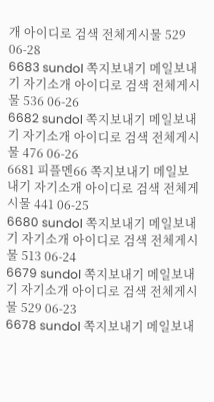개 아이디로 검색 전체게시물 529 06-28
6683 sundol 쪽지보내기 메일보내기 자기소개 아이디로 검색 전체게시물 536 06-26
6682 sundol 쪽지보내기 메일보내기 자기소개 아이디로 검색 전체게시물 476 06-26
6681 피플멘66 쪽지보내기 메일보내기 자기소개 아이디로 검색 전체게시물 441 06-25
6680 sundol 쪽지보내기 메일보내기 자기소개 아이디로 검색 전체게시물 513 06-24
6679 sundol 쪽지보내기 메일보내기 자기소개 아이디로 검색 전체게시물 529 06-23
6678 sundol 쪽지보내기 메일보내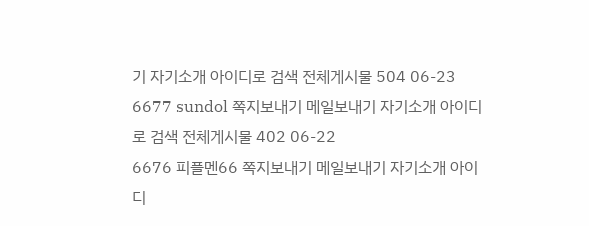기 자기소개 아이디로 검색 전체게시물 504 06-23
6677 sundol 쪽지보내기 메일보내기 자기소개 아이디로 검색 전체게시물 402 06-22
6676 피플멘66 쪽지보내기 메일보내기 자기소개 아이디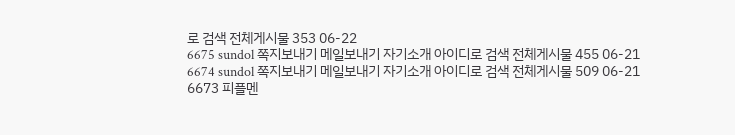로 검색 전체게시물 353 06-22
6675 sundol 쪽지보내기 메일보내기 자기소개 아이디로 검색 전체게시물 455 06-21
6674 sundol 쪽지보내기 메일보내기 자기소개 아이디로 검색 전체게시물 509 06-21
6673 피플멘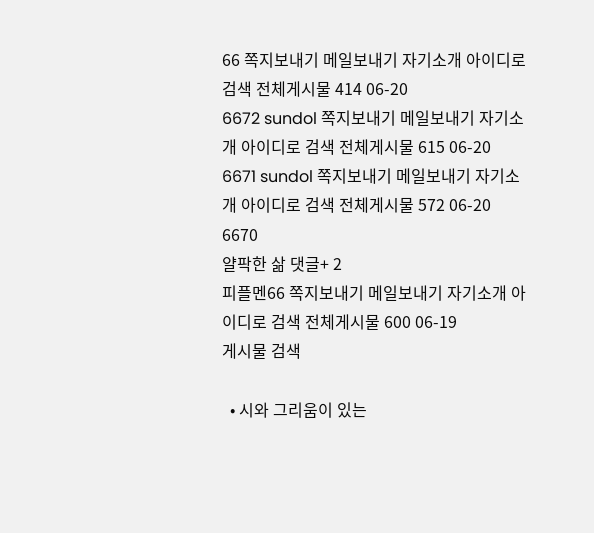66 쪽지보내기 메일보내기 자기소개 아이디로 검색 전체게시물 414 06-20
6672 sundol 쪽지보내기 메일보내기 자기소개 아이디로 검색 전체게시물 615 06-20
6671 sundol 쪽지보내기 메일보내기 자기소개 아이디로 검색 전체게시물 572 06-20
6670
얄팍한 삶 댓글+ 2
피플멘66 쪽지보내기 메일보내기 자기소개 아이디로 검색 전체게시물 600 06-19
게시물 검색

  • 시와 그리움이 있는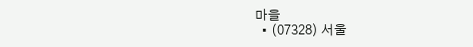마을
  • (07328) 서울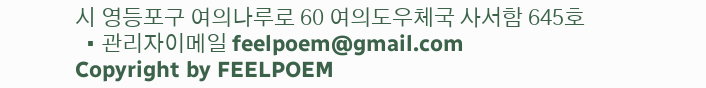시 영등포구 여의나루로 60 여의도우체국 사서함 645호
  • 관리자이메일 feelpoem@gmail.com
Copyright by FEELPOEM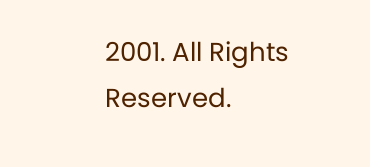2001. All Rights Reserved.